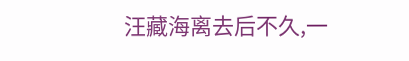汪藏海离去后不久,一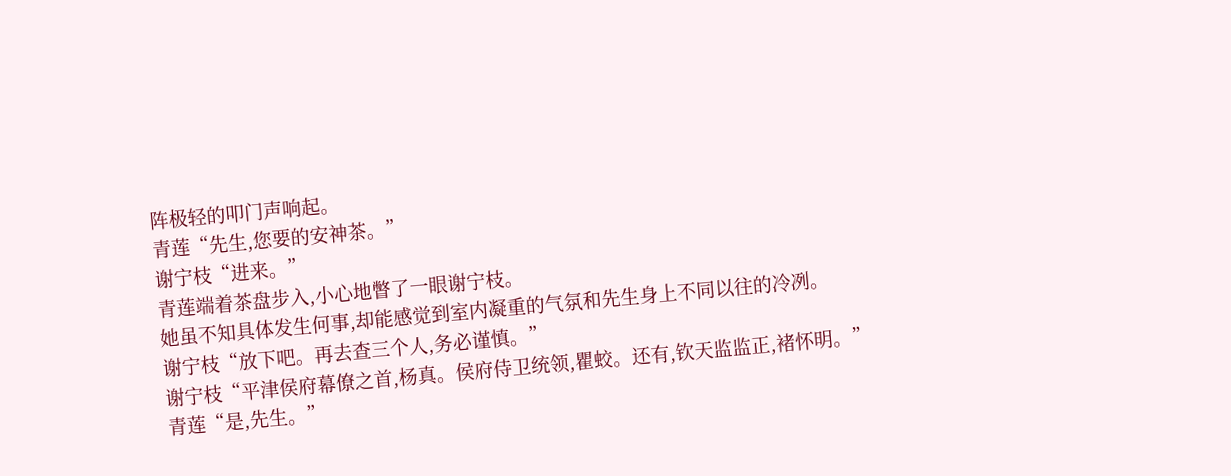阵极轻的叩门声响起。
青莲“先生,您要的安神茶。”
谢宁枝“进来。”
青莲端着茶盘步入,小心地瞥了一眼谢宁枝。
她虽不知具体发生何事,却能感觉到室内凝重的气氛和先生身上不同以往的冷冽。
谢宁枝“放下吧。再去查三个人,务必谨慎。”
谢宁枝“平津侯府幕僚之首,杨真。侯府侍卫统领,瞿蛟。还有,钦天监监正,褚怀明。”
青莲“是,先生。”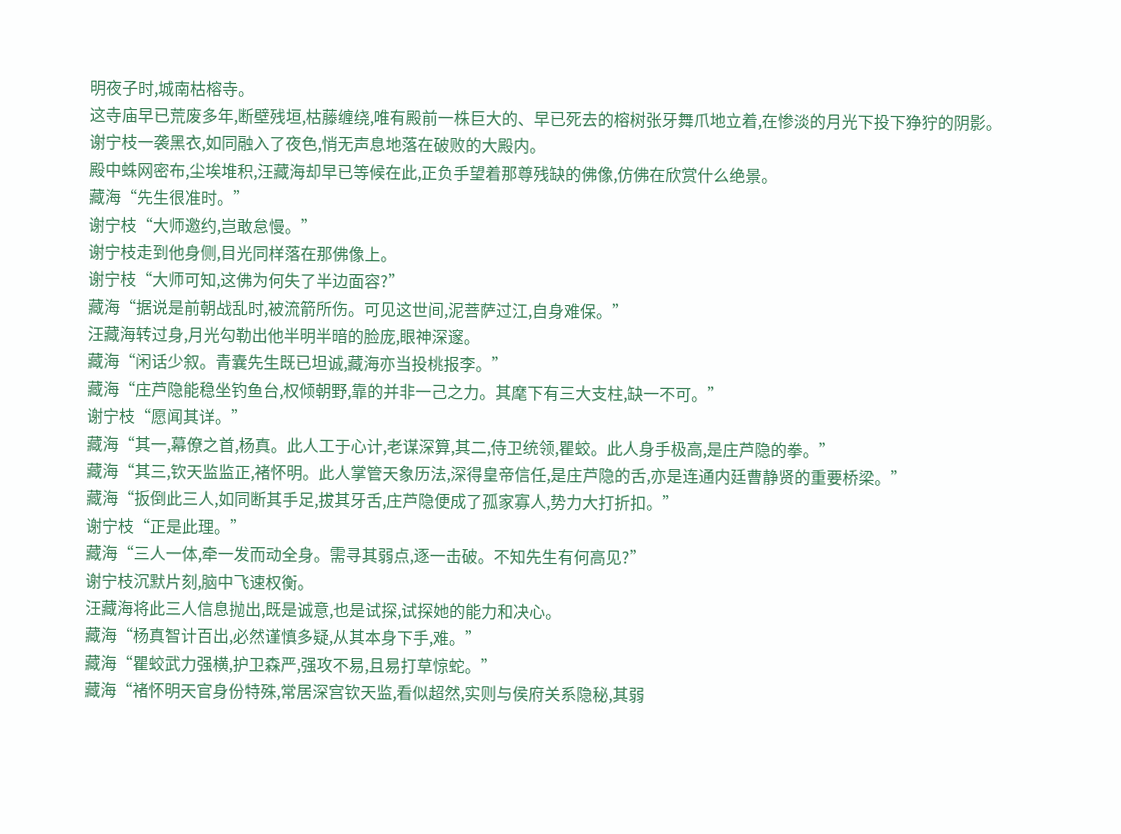明夜子时,城南枯榕寺。
这寺庙早已荒废多年,断壁残垣,枯藤缠绕,唯有殿前一株巨大的、早已死去的榕树张牙舞爪地立着,在惨淡的月光下投下狰狞的阴影。
谢宁枝一袭黑衣,如同融入了夜色,悄无声息地落在破败的大殿内。
殿中蛛网密布,尘埃堆积,汪藏海却早已等候在此,正负手望着那尊残缺的佛像,仿佛在欣赏什么绝景。
藏海“先生很准时。”
谢宁枝“大师邀约,岂敢怠慢。”
谢宁枝走到他身侧,目光同样落在那佛像上。
谢宁枝“大师可知,这佛为何失了半边面容?”
藏海“据说是前朝战乱时,被流箭所伤。可见这世间,泥菩萨过江,自身难保。”
汪藏海转过身,月光勾勒出他半明半暗的脸庞,眼神深邃。
藏海“闲话少叙。青囊先生既已坦诚,藏海亦当投桃报李。”
藏海“庄芦隐能稳坐钓鱼台,权倾朝野,靠的并非一己之力。其麾下有三大支柱,缺一不可。”
谢宁枝“愿闻其详。”
藏海“其一,幕僚之首,杨真。此人工于心计,老谋深算,其二,侍卫统领,瞿蛟。此人身手极高,是庄芦隐的拳。”
藏海“其三,钦天监监正,褚怀明。此人掌管天象历法,深得皇帝信任,是庄芦隐的舌,亦是连通内廷曹静贤的重要桥梁。”
藏海“扳倒此三人,如同断其手足,拔其牙舌,庄芦隐便成了孤家寡人,势力大打折扣。”
谢宁枝“正是此理。”
藏海“三人一体,牵一发而动全身。需寻其弱点,逐一击破。不知先生有何高见?”
谢宁枝沉默片刻,脑中飞速权衡。
汪藏海将此三人信息抛出,既是诚意,也是试探,试探她的能力和决心。
藏海“杨真智计百出,必然谨慎多疑,从其本身下手,难。”
藏海“瞿蛟武力强横,护卫森严,强攻不易,且易打草惊蛇。”
藏海“褚怀明天官身份特殊,常居深宫钦天监,看似超然,实则与侯府关系隐秘,其弱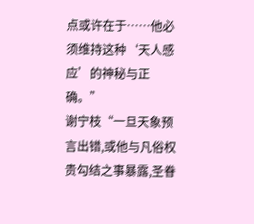点或许在于……他必须维持这种‘天人感应’的神秘与正确。”
谢宁枝“一旦天象预言出错,或他与凡俗权贵勾结之事暴露,圣眷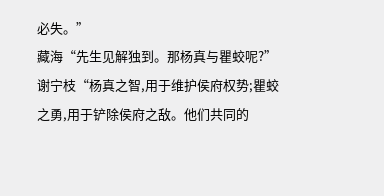必失。”
藏海“先生见解独到。那杨真与瞿蛟呢?”
谢宁枝“杨真之智,用于维护侯府权势;瞿蛟之勇,用于铲除侯府之敌。他们共同的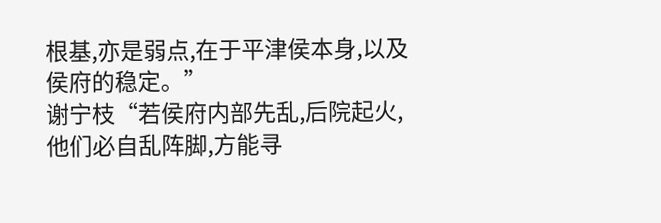根基,亦是弱点,在于平津侯本身,以及侯府的稳定。”
谢宁枝“若侯府内部先乱,后院起火,他们必自乱阵脚,方能寻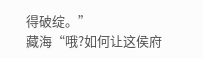得破绽。”
藏海“哦?如何让这侯府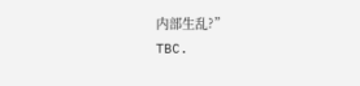内部生乱?”
TBC.